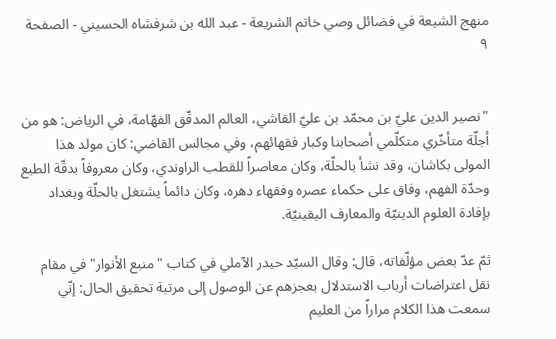منهج الشيعة في فضائل وصي خاتم الشريعة - عبد الله بن شرفشاه الحسيني - الصفحة ٩


"نصير الدين عليّ بن محمّد بن عليّ القاشي، العالم المدقّق الفهّامة، في الرياض: هو من أجلّة متأخّري متكلّمي أصحابنا وكبار فقهائهم، وفي مجالس القاضي: كان مولد هذا المولى بكاشان، وقد نشأ بالحلّة، وكان معاصراً للقطب الراوندي، وكان معروفاً بدقّة الطبع وحدّة الفهم، وفاق على حكماء عصره وفقهاء دهره، وكان دائماً يشتغل بالحلّة وبغداد بإفادة العلوم الدينيّة والمعارف اليقينيّة.

ثمّ عدّ بعض مؤلّفاته، قال: وقال السيّد حيدر الآملي في كتاب "منبع الأنوار" في مقام نقل اعتراضات أرباب الاستدلال بعجزهم عن الوصول إلى مرتبة تحقيق الحال: إنّي سمعت هذا الكلام مراراً من العليم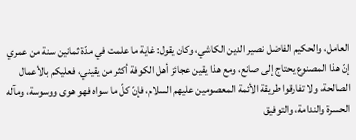العامل، والحكيم الفاضل نصير الدين الكاشي، وكان يقول: غاية ما علمت في مدّة ثمانين سنة من عمري إنّ هذا المصنوع يحتاج إلى صانع، ومع هذا يقين عجائز أهل الكوفة أكثر من يقيني، فعليكم بالأعمال الصالحة، ولا تفارقوا طريقة الأئمة المعصومين عليهم السلام، فإنّ كلّ ما سواه فهو هوى ووسوسة، ومآله الحسرة والندامة، والتوفيق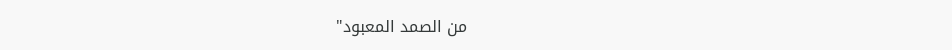من الصمد المعبود"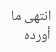انتهى ما أورده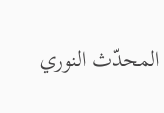المحدّث النوري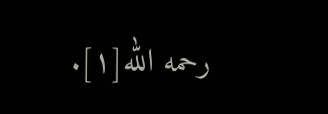رحمه الله[١].